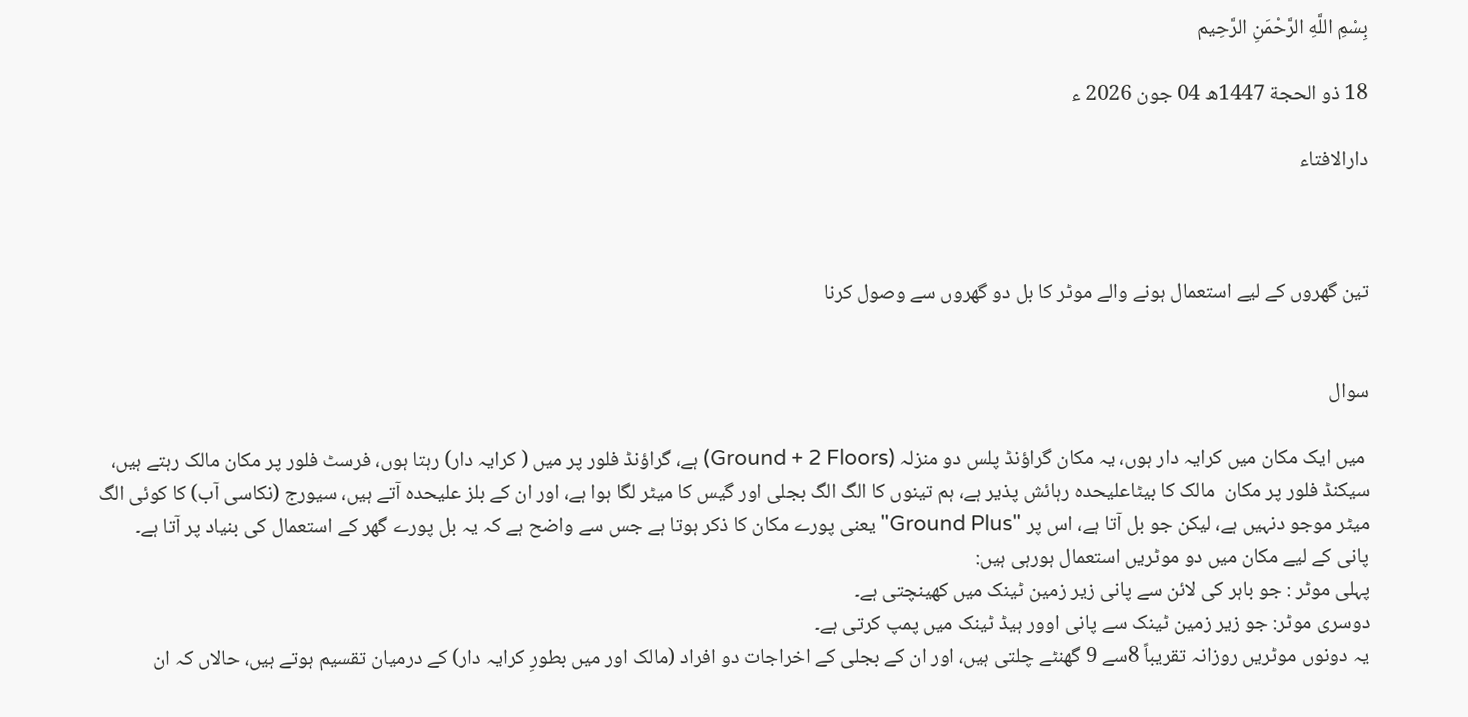بِسْمِ اللَّهِ الرَّحْمَنِ الرَّحِيم

18 ذو الحجة 1447ھ 04 جون 2026 ء

دارالافتاء



تین گھروں کے لیے استعمال ہونے والے موٹر کا بل دو گھروں سے وصول کرنا


سوال

 میں ایک مکان میں کرایہ دار ہوں، یہ مکان گراؤنڈ پلس دو منزلہ (Ground + 2 Floors) ہے، گراؤنڈ فلور پر میں ( کرایہ دار) رہتا ہوں، فرسٹ فلور پر مکان مالک رہتے ہیں، سیکنڈ فلور پر مکان  مالک کا بیٹاعلیحدہ رہائش پذیر ہے، ہم تینوں کا الگ الگ بجلی اور گیس کا میٹر لگا ہوا ہے، اور ان کے بلز علیحدہ آتے ہیں، سیورج (نکاسی آب) کا کوئی الگ میٹر موجو دنہیں ہے، لیکن جو بل آتا ہے، اس پر "Ground Plus" یعنی پورے مکان کا ذکر ہوتا ہے جس سے واضح ہے کہ یہ بل پورے گھر کے استعمال کی بنیاد پر آتا ہے۔
پانی کے لیے مکان میں دو موٹریں استعمال ہورہی ہیں:
پہلی موٹر : جو باہر کی لائن سے پانی زیر زمین ٹینک میں کھینچتی ہے۔
دوسری موٹر: جو زیر زمین ٹینک سے پانی اوور ہیڈ ٹینک میں پمپ کرتی ہے۔
یہ دونوں موٹریں روزانہ تقریباً 8سے 9 گھنٹے چلتی ہیں، اور ان کے بجلی کے اخراجات دو افراد (مالک اور میں بطورِ کرایہ دار) کے درمیان تقسیم ہوتے ہیں، حالاں کہ ان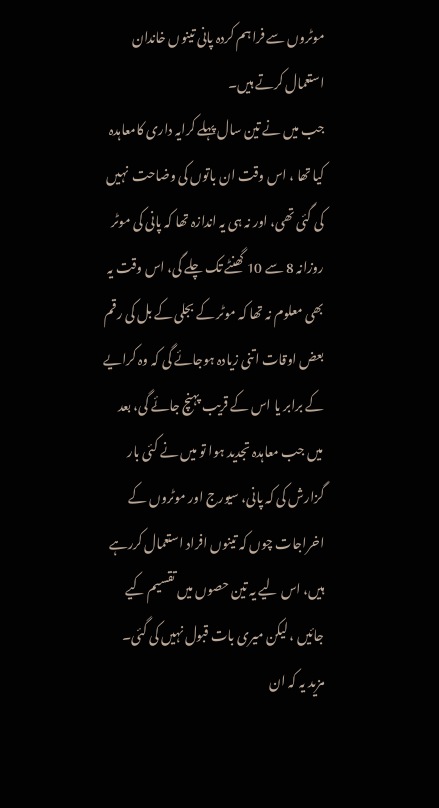موٹروں سے فراہم کردہ پانی تینوں خاندان استعمال کرتے ہیں۔
جب میں نے تین سال پہلے کرایہ داری کامعاہدہ کیا تھا ، اس وقت ان باتوں کی وضاحت  نہیں کی گئی تھی، اور نہ ہی یہ اندازہ تھا کہ پانی کی موٹر روزانہ 8 سے 10 گھنٹے تک چلے گی، اس وقت یہ بھی معلوم نہ تھا کہ موٹر کے بجلی کے بل کی رقم بعض اوقات اتنی زیادہ ہوجائے گی کہ وہ کرایے کے برابر یا اس کے قریب پہنچ جائے گی، بعد میں جب معاہدہ تجدید ہوا تو میں نے کئی بار گزارش کی کہ پانی، سیورج اور موٹروں کے اخراجات چوں کہ تینوں افراد استعمال کررہے ہیں، اس لیے یہ تین حصوں میں تقسیم کیے جائیں ، لیکن میری بات قبول نہیں کی گئی۔
مزید یہ کہ ان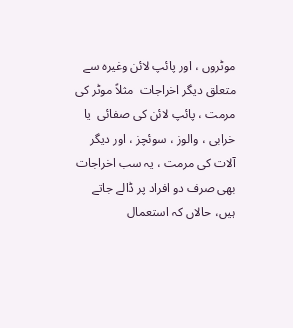موٹروں ، اور پائپ لائن وغیرہ سے متعلق دیگر اخراجات  مثلاً موٹر کی مرمت ، پائپ لائن کی صفائی  یا خرابی ، والوز ، سوئچز ، اور دیگر آلات کی مرمت ، یہ سب اخراجات بھی صرف دو افراد پر ڈالے جاتے ہیں، حالاں کہ استعمال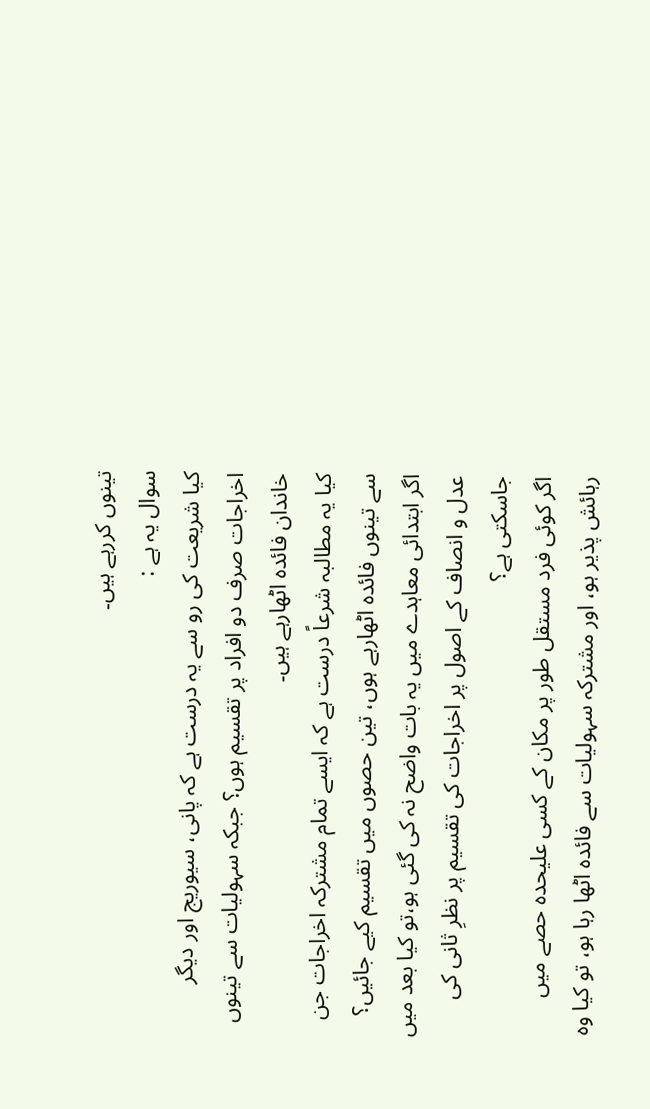تینوں کررہے ہیں۔
سوال یہ ہے :
کیا شریعت کی رو سے یہ درست ہے کہ پانی، سیوریج اور دیگر اخراجات صرف دو افراد پر تقسیم ہوں؟ جبکہ سہولیات سے تینوں خاندان فائدہ اٹھارہے ہیں۔
کیا یہ مطالبہ شرعاً درست ہے کہ ایسے تمام مشترکہ اخراجات جن سے تینوں فائدہ اٹھارہے ہوں، تین حصوں میں تقسیم کیے جائیں؟
اگر ابتدائی معاہدے میں یہ بات واضح نہ کی گئی ہو،تو کیا بعد میں عدل و انصاف کے اصول پر اخراجات کی تقسیم پر نظرِ ثانی کی جاسکتی ہے؟
اگر کوئی فرد مستقل طور پر مکان کے کسی علیحدہ حصے میں رہائش پذیر ہو، اور مشترکہ سہولیات سے فائدہ اٹھا رہا ہو، تو کیا وہ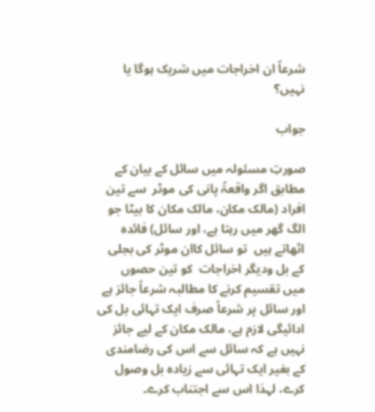شرعاً ان اخراجات میں شریک ہوگا یا نہیں؟

جواب

صورتِ مسئولہ میں سائل کے بیان کے مطابق اگر واقعۃً پانی کی موٹر  سے تین افراد (مالک مکان، مالک مکان کا بیٹا جو الگ گھر میں رہتا ہے، اور سائل) فائدہ اٹھاتے ہیں  تو سائل کاان موٹر کی بجلی کے بل ودیگر اخراجات  کو تین حصوں  میں تقسیم کرنے کا مطالبہ شرعاً جائز ہے اور سائل پر شرعاً صرف ایک تہائی بل کی ادائیگی لازم ہے، مالک مکان کے لیے جائز نہیں ہے کہ سائل سے اس کی رضامندی کے بغیر ایک تہائی سے زیادہ بل وصول کرے، لہذا اس سے اجتناب کرے۔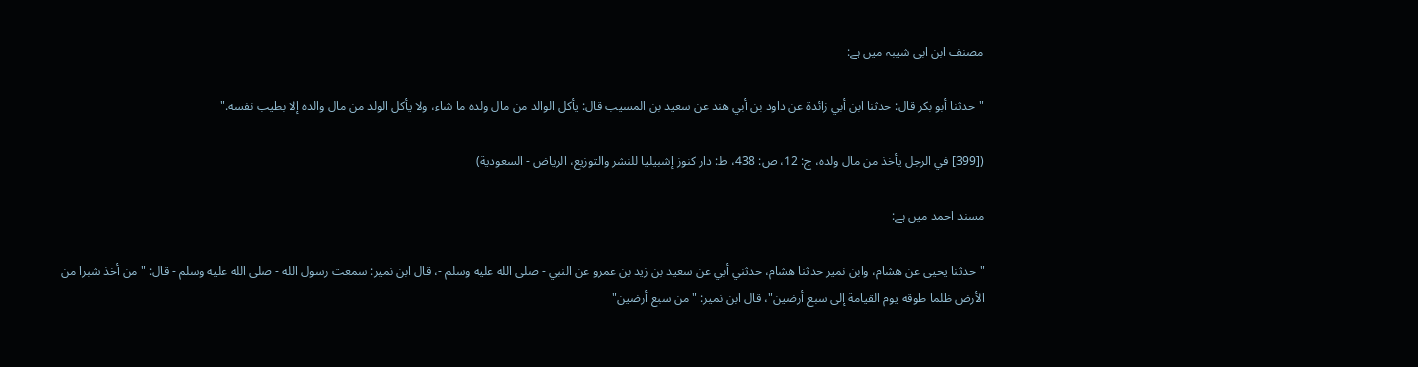مصنف ابن ابی شیبہ میں ہے:

"حدثنا أبو بكر قال: حدثنا ابن أبي زائدة عن داود بن أبي هند عن سعيد بن المسيب قال: يأكل الوالد من مال ولده ما شاء، ولا يأكل الولد من مال والده ‌إلا ‌بطيب ‌نفسه."

([399] في الرجل يأخذ من مال ولده، ج: 12، ص: 438، ط: دار كنوز إشبيليا للنشر والتوزيع، الرياض - السعودية)

مسند احمد میں ہے:

"حدثنا يحيى عن هشام، وابن نمير حدثنا هشام، حدثني أبي عن سعيد بن زيد بن عمرو عن النبي - صلى الله عليه وسلم -، قال ابن نمير: سمعت رسول الله - صلى الله عليه وسلم - قال: "من ‌أخذ ‌شبرا من الأرض ظلما طوقه يوم القيامة إلى سبع أرضين"، قال ابن نمير: "من سبع أرضين"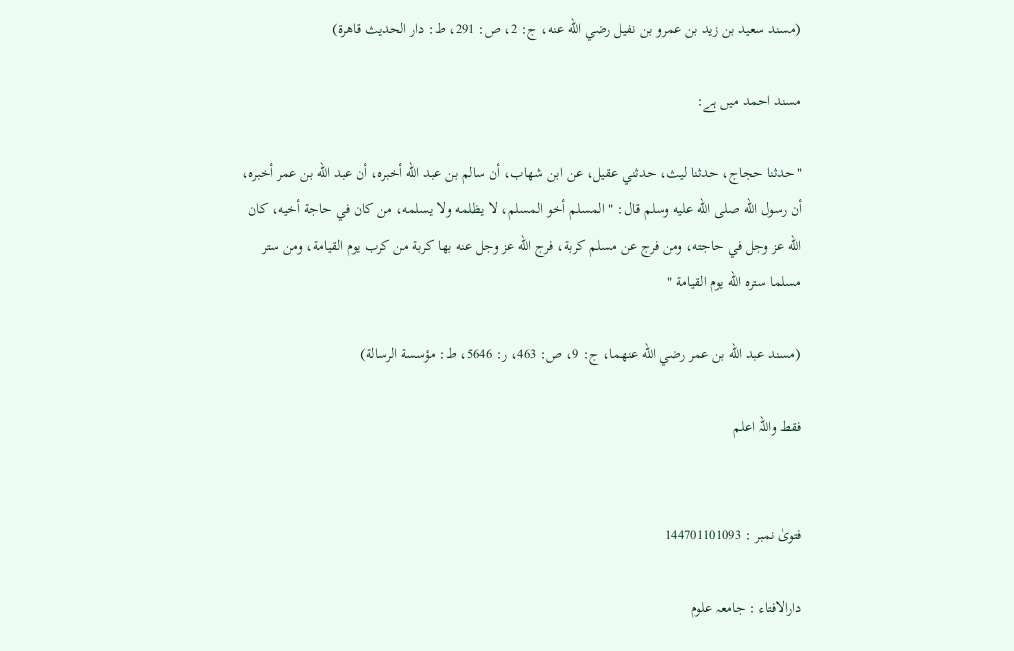(مسند سعيد بن زيد بن عمرو بن نفيل رضي الله عنه، ج: 2، ص: 291، ط: دار الحدیث قاهرة)

مسند احمد میں ہے:

"حدثنا حجاج، حدثنا ليث، حدثني عقيل، عن ابن شهاب، أن سالم بن عبد الله أخبره، أن عبد الله بن عمر أخبره، أن رسول الله صلى الله عليه وسلم قال: " المسلم أخو المسلم، ‌لا ‌يظلمه ولا يسلمه، من كان في حاجة أخيه، كان الله عز وجل في حاجته، ومن فرج عن مسلم كربة، فرج الله عز وجل عنه بها كربة من كرب يوم القيامة، ومن ستر مسلما ستره الله يوم القيامة "

(مسند عبد الله بن عمر رضي الله عنهما، ج: 9، ص: 463، ر: 5646، ط: مؤسسة الرسالة)

فقط واللہ اعلم


فتویٰ نمبر : 144701101093

دارالافتاء : جامعہ علوم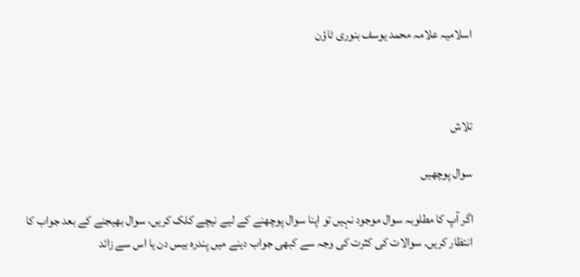اسلامیہ علامہ محمد یوسف بنوری ٹاؤن



تلاش

سوال پوچھیں

اگر آپ کا مطلوبہ سوال موجود نہیں تو اپنا سوال پوچھنے کے لیے نیچے کلک کریں، سوال بھیجنے کے بعد جواب کا انتظار کریں۔ سوالات کی کثرت کی وجہ سے کبھی جواب دینے میں پندرہ بیس دن یا اس سے زائد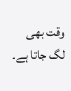وقت بھی لگ جاتا ہے۔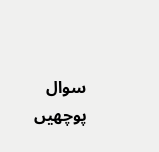سوال پوچھیں